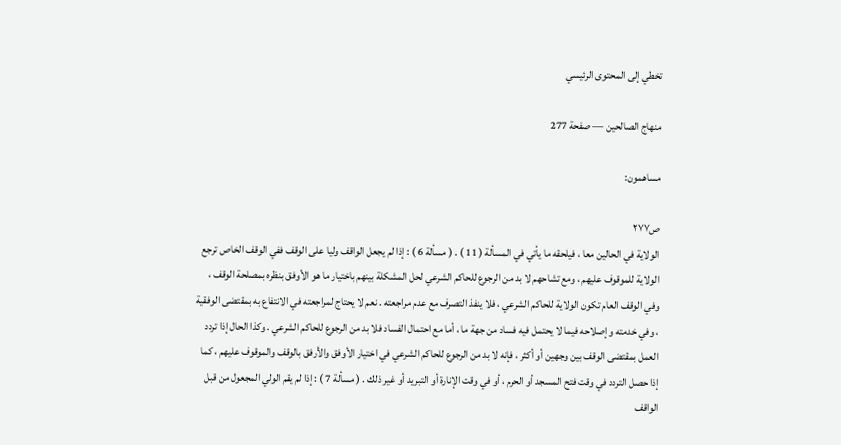تخطي إلى المحتوى الرئيسي

منهاج الصالحين — صفحة 277

مساهمون:

ص٢٧٧
الولاية في الحالين معا ، فيلحقه ما يأتي في المسألة ( 11 ) . ( مسألة 6 ) : إذا لم يجعل الواقف وليا على الوقف ففي الوقف الخاص ترجع الولاية للموقوف عليهم ، ومع تشاحهم لا بد من الرجوع للحاكم الشرعي لحل المشكلة بينهم باختيار ما هو الأوفق بنظره بمصلحة الوقف ، وفي الوقف العام تكون الولاية للحاكم الشرعي ، فلا ينفذ التصرف مع عدم مراجعته . نعم لا يحتاج لمراجعته في الانتفاع به بمقتضى الوفقية ، وفي خدمته وإصلاحه فيما لا يحتمل فيه فساد من جهة ما ، أما مع احتمال الفساد فلا بد من الرجوع للحاكم الشرعي . وكذا الحال إذا تردد العمل بمقتضى الوقف بين وجهين أو أكثر ، فإنه لا بد من الرجوع للحاكم الشرعي في اختيار الأوفق والأرفق بالوقف والموقوف عليهم ، كما إذا حصل التردد في وقت فتح المسجد أو الحرم ، أو في وقت الإنارة أو التبريد أو غير ذلك . ( مسألة 7 ) : إذا لم يقم الولي المجعول من قبل الواقف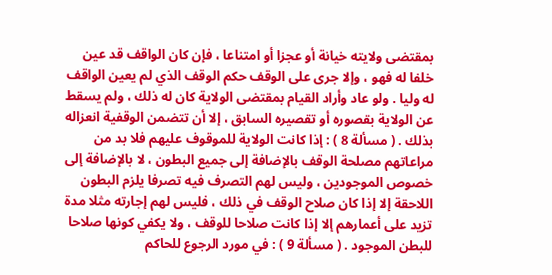بمقتضى ولايته خيانة أو عجزا أو امتناعا ، فإن كان الواقف قد عين خلفا له فهو ، وإلا جرى على الوقف حكم الوقف الذي لم يعين الواقف له وليا . ولو عاد وأراد القيام بمقتضى الولاية كان له ذلك ، ولم يسقط عن الولاية بقصوره أو تقصيره السابق ، إلا أن تتضمن الوقفية انعزاله بذلك . ( مسألة 8 ) : إذا كانت الولاية للموقوف عليهم فلا بد من مراعاتهم مصلحة الوقف بالإضافة إلى جميع البطون ، لا بالإضافة إلى خصوص الموجودين ، وليس لهم التصرف فيه تصرفا يلزم البطون اللاحقة إلا إذا كان صلاح الوقف في ذلك ، فليس لهم إجارته مثلا مدة تزيد على أعمارهم إلا إذا كانت صلاحا للوقف ، ولا يكفي كونها صلاحا للبطن الموجود . ( مسألة 9 ) : في مورد الرجوع للحاكم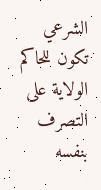الشرعي تكون للحاكم الولاية على التصرف بنفسه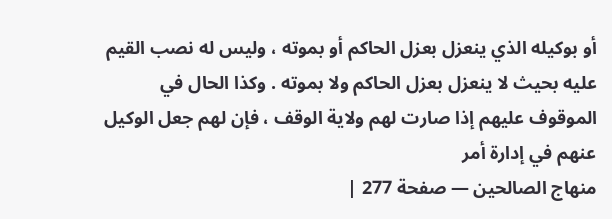أو بوكيله الذي ينعزل بعزل الحاكم أو بموته ، وليس له نصب القيم عليه بحيث لا ينعزل بعزل الحاكم ولا بموته . وكذا الحال في الموقوف عليهم إذا صارت لهم ولاية الوقف ، فإن لهم جعل الوكيل عنهم في إدارة أمر
منهاج الصالحين — صفحة 277 |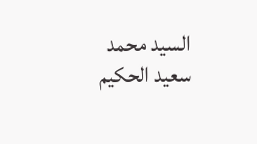السيد محمد سعيد الحكيم